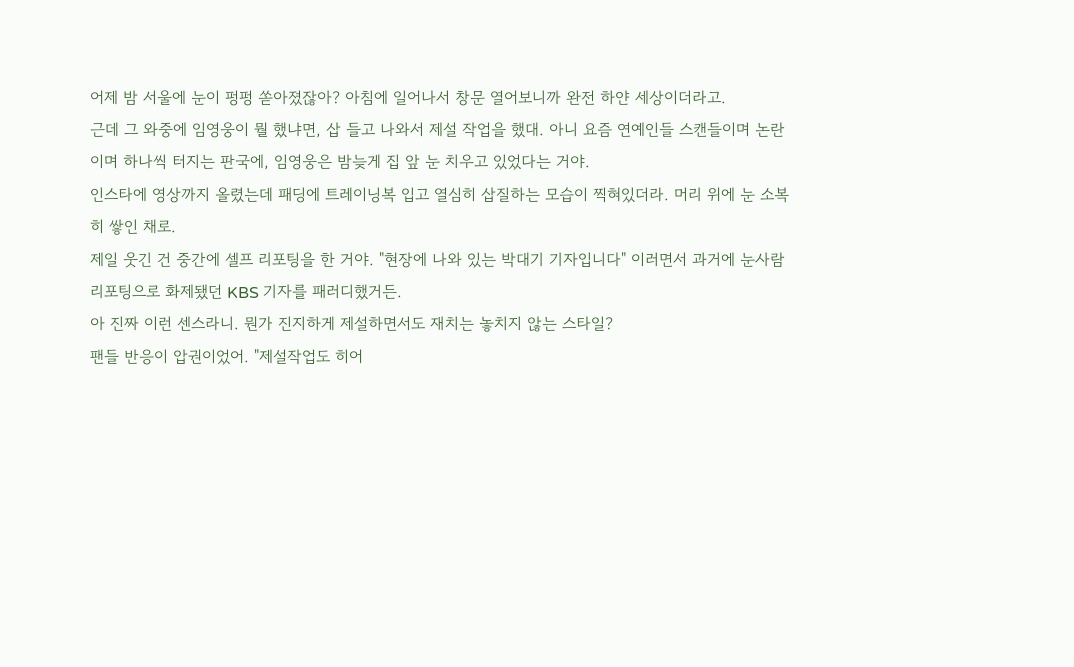어제 밤 서울에 눈이 펑펑 쏟아졌잖아? 아침에 일어나서 창문 열어보니까 완전 하얀 세상이더라고.
근데 그 와중에 임영웅이 뭘 했냐면, 삽 들고 나와서 제설 작업을 했대. 아니 요즘 연예인들 스캔들이며 논란이며 하나씩 터지는 판국에, 임영웅은 밤늦게 집 앞 눈 치우고 있었다는 거야.
인스타에 영상까지 올렸는데 패딩에 트레이닝복 입고 열심히 삽질하는 모습이 찍혀있더라. 머리 위에 눈 소복히 쌓인 채로.
제일 웃긴 건 중간에 셀프 리포팅을 한 거야. "현장에 나와 있는 박대기 기자입니다" 이러면서 과거에 눈사람 리포팅으로 화제됐던 KBS 기자를 패러디했거든.
아 진짜 이런 센스라니. 뭔가 진지하게 제설하면서도 재치는 놓치지 않는 스타일?
팬들 반응이 압권이었어. "제설작업도 히어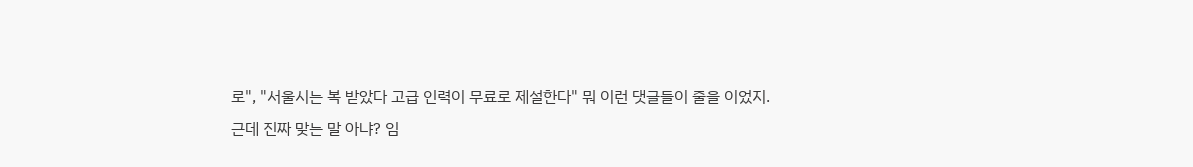로", "서울시는 복 받았다 고급 인력이 무료로 제설한다" 뭐 이런 댓글들이 줄을 이었지.
근데 진짜 맞는 말 아냐? 임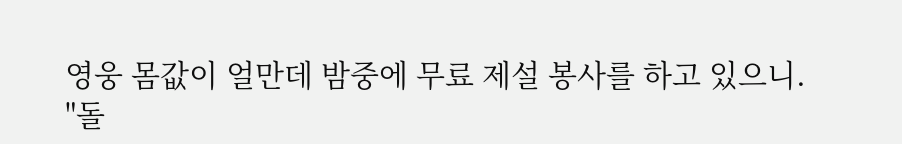영웅 몸값이 얼만데 밤중에 무료 제설 봉사를 하고 있으니.
"돌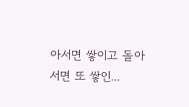아서면 쌓이고 돌아서면 또 쌓인...